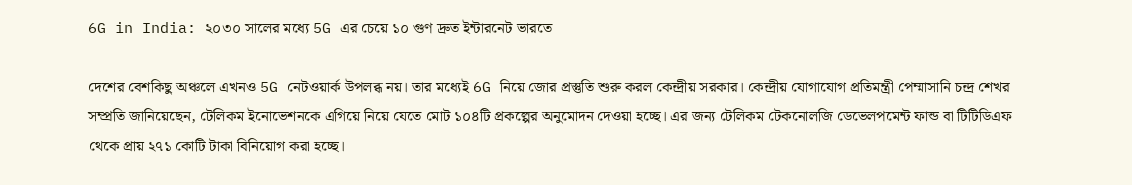6G in India: ২০৩০ সালের মধ্যে 5G এর চেয়ে ১০ গুণ দ্রুত ইন্টারনেট ভারতে

দেশের বেশকিছু অঞ্চলে এখনও 5G নেটওয়ার্ক উপলব্ধ নয়। তার মধ্যেই 6G নিয়ে জোর প্রস্তুতি শুরু করল কেন্দ্রীয় সরকার। কেন্দ্রীয় যোগাযোগ প্রতিমন্ত্রী পেম্মাসানি চন্দ্র শেখর সম্প্রতি জানিয়েছেন, টেলিকম ইনোভেশনকে এগিয়ে নিয়ে যেতে মোট ১০৪টি প্রকল্পের অনুমোদন দেওয়া হচ্ছে। এর জন্য টেলিকম টেকনোলজি ডেভেলপমেন্ট ফান্ড বা টিটিডিএফ থেকে প্রায় ২৭১ কোটি টাকা বিনিয়োগ করা হচ্ছে।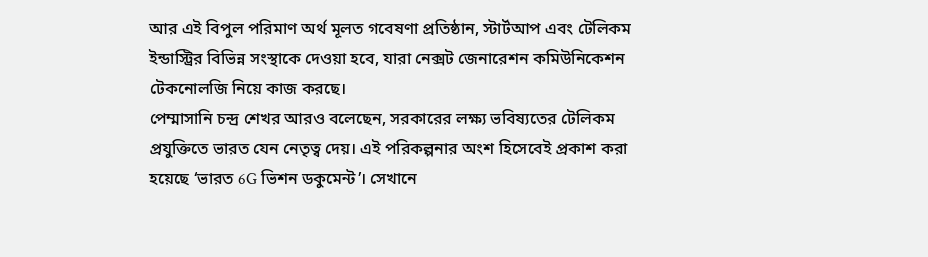আর এই বিপুল পরিমাণ অর্থ মূলত গবেষণা প্রতিষ্ঠান, স্টার্টআপ এবং টেলিকম ইন্ডাস্ট্রির বিভিন্ন সংস্থাকে দেওয়া হবে, যারা নেক্সট জেনারেশন কমিউনিকেশন টেকনোলজি নিয়ে কাজ করছে।
পেম্মাসানি চন্দ্র শেখর আরও বলেছেন, সরকারের লক্ষ্য ভবিষ্যতের টেলিকম প্রযুক্তিতে ভারত যেন নেতৃত্ব দেয়। এই পরিকল্পনার অংশ হিসেবেই প্রকাশ করা হয়েছে ‘ভারত 6G ভিশন ডকুমেন্ট’। সেখানে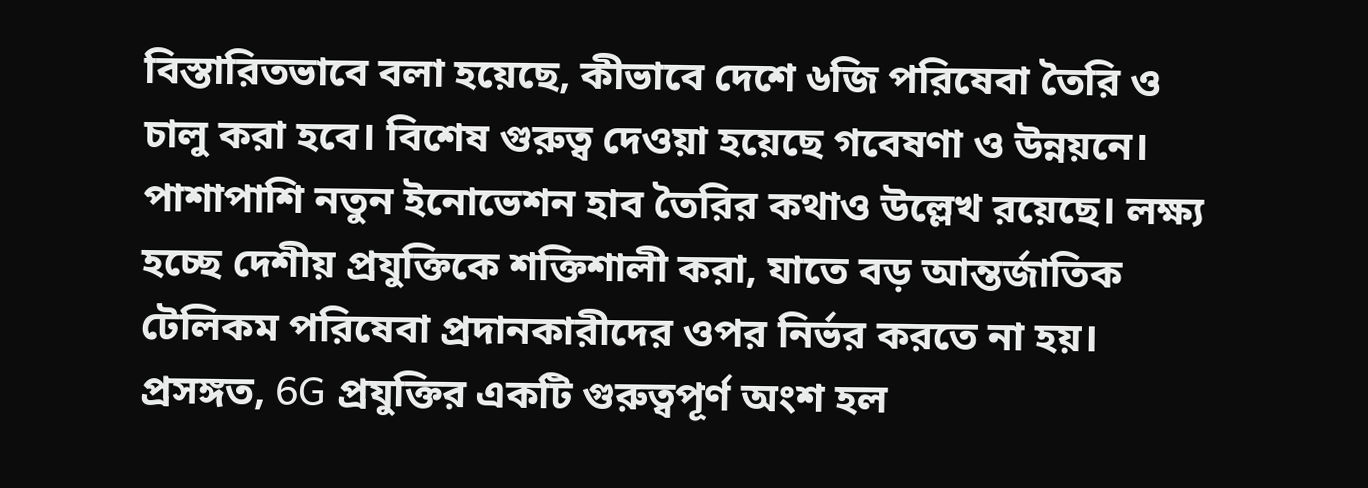বিস্তারিতভাবে বলা হয়েছে, কীভাবে দেশে ৬জি পরিষেবা তৈরি ও চালু করা হবে। বিশেষ গুরুত্ব দেওয়া হয়েছে গবেষণা ও উন্নয়নে।
পাশাপাশি নতুন ইনোভেশন হাব তৈরির কথাও উল্লেখ রয়েছে। লক্ষ্য হচ্ছে দেশীয় প্রযুক্তিকে শক্তিশালী করা, যাতে বড় আন্তর্জাতিক টেলিকম পরিষেবা প্রদানকারীদের ওপর নির্ভর করতে না হয়।
প্রসঙ্গত, 6G প্রযুক্তির একটি গুরুত্বপূর্ণ অংশ হল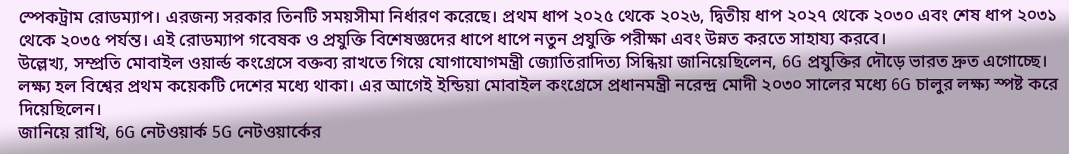স্পেকট্রাম রোডম্যাপ। এরজন্য সরকার তিনটি সময়সীমা নির্ধারণ করেছে। প্রথম ধাপ ২০২৫ থেকে ২০২৬, দ্বিতীয় ধাপ ২০২৭ থেকে ২০৩০ এবং শেষ ধাপ ২০৩১ থেকে ২০৩৫ পর্যন্ত। এই রোডম্যাপ গবেষক ও প্রযুক্তি বিশেষজ্ঞদের ধাপে ধাপে নতুন প্রযুক্তি পরীক্ষা এবং উন্নত করতে সাহায্য করবে।
উল্লেখ্য, সম্প্রতি মোবাইল ওয়ার্ল্ড কংগ্রেসে বক্তব্য রাখতে গিয়ে যোগাযোগমন্ত্রী জ্যোতিরাদিত্য সিন্ধিয়া জানিয়েছিলেন, 6G প্রযুক্তির দৌড়ে ভারত দ্রুত এগোচ্ছে। লক্ষ্য হল বিশ্বের প্রথম কয়েকটি দেশের মধ্যে থাকা। এর আগেই ইন্ডিয়া মোবাইল কংগ্রেসে প্রধানমন্ত্রী নরেন্দ্র মোদী ২০৩০ সালের মধ্যে 6G চালুর লক্ষ্য স্পষ্ট করে দিয়েছিলেন।
জানিয়ে রাখি, 6G নেটওয়ার্ক 5G নেটওয়ার্কের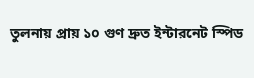তুলনায় প্রায় ১০ গুণ দ্রুত ইন্টারনেট স্পিড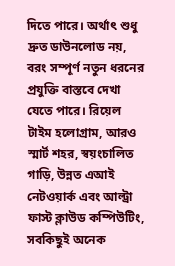দিতে পারে। অর্থাৎ শুধু দ্রুত ডাউনলোড নয়, বরং সম্পূর্ণ নতুন ধরনের প্রযুক্তি বাস্তবে দেখা যেতে পারে। রিয়েল টাইম হলোগ্রাম, আরও স্মার্ট শহর, স্বয়ংচালিত গাড়ি, উন্নত এআই নেটওয়ার্ক এবং আল্ট্রা ফাস্ট ক্লাউড কম্পিউটিং, সবকিছুই অনেক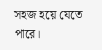সহজ হয়ে যেতে পারে।